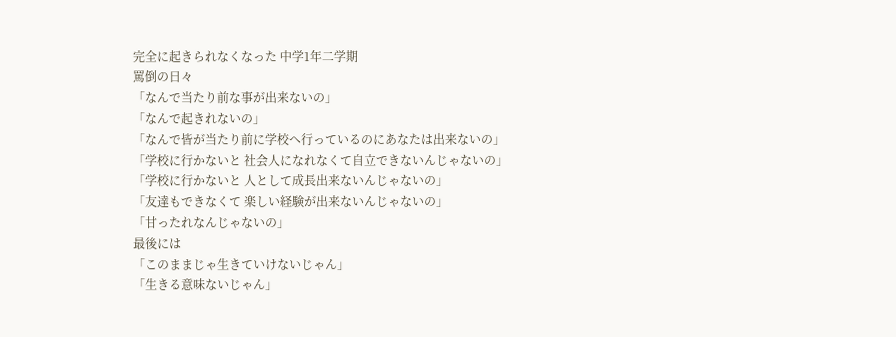完全に起きられなくなった 中学1年二学期
罵倒の日々
「なんで当たり前な事が出来ないの」
「なんで起きれないの」
「なんで皆が当たり前に学校へ行っているのにあなたは出来ないの」
「学校に行かないと 社会人になれなくて自立できないんじゃないの」
「学校に行かないと 人として成長出来ないんじゃないの」
「友達もできなくて 楽しい経験が出来ないんじゃないの」
「甘ったれなんじゃないの」
最後には
「このままじゃ生きていけないじゃん」
「生きる意味ないじゃん」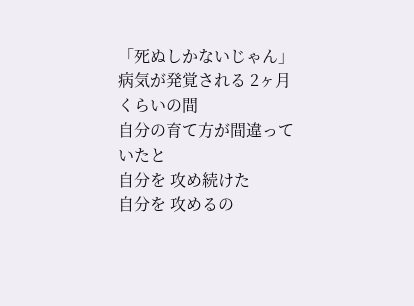「死ぬしかないじゃん」
病気が発覚される 2ヶ月くらいの間
自分の育て方が間違っていたと
自分を 攻め続けた
自分を 攻めるの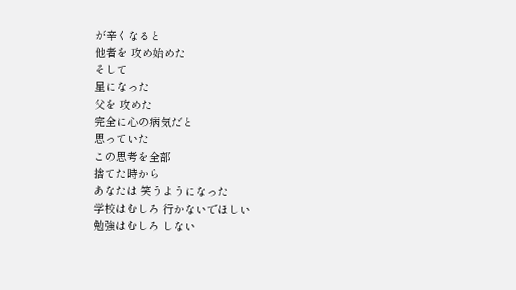が辛くなると
他者を 攻め始めた
そして
星になった
父を 攻めた
完全に心の病気だと
思っていた
この思考を全部
捨てた時から
あなたは 笑うようになった
学校はむしろ 行かないでほしい
勉強はむしろ しない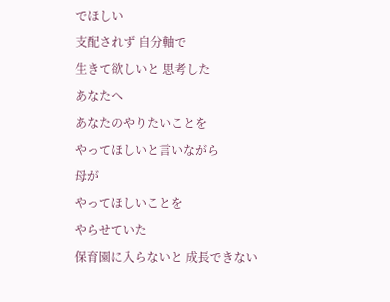でほしい
支配されず 自分軸で
生きて欲しいと 思考した
あなたへ
あなたのやりたいことを
やってほしいと言いながら
母が
やってほしいことを
やらせていた
保育園に入らないと 成長できない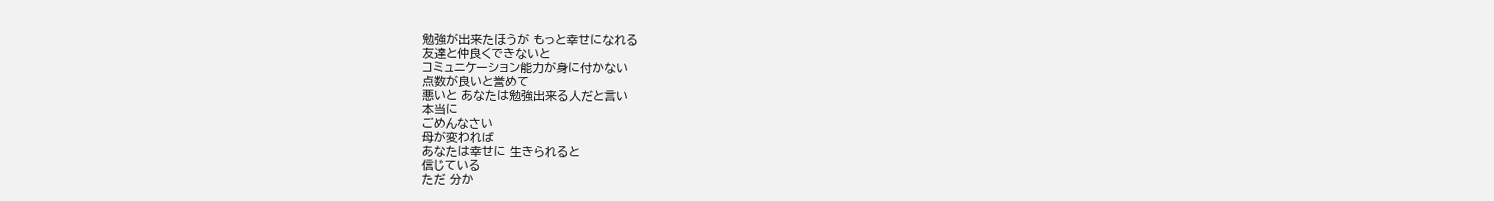勉強が出来たほうが もっと幸せになれる
友達と仲良くできないと
コミュニケーション能力が身に付かない
点数が良いと誉めて
悪いと あなたは勉強出来る人だと言い
本当に
ごめんなさい
母が変われば
あなたは幸せに 生きられると
信じている
ただ 分か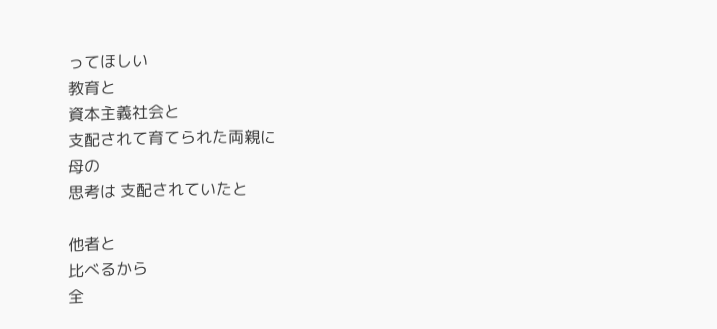ってほしい
教育と
資本主義社会と
支配されて育てられた両親に
母の
思考は 支配されていたと

他者と
比べるから
全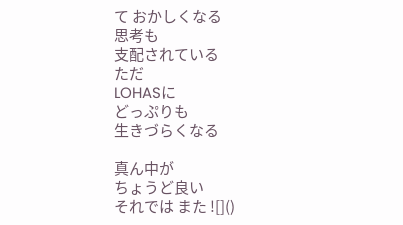て おかしくなる
思考も
支配されている
ただ
LOHASに
どっぷりも
生きづらくなる

真ん中が
ちょうど良い
それでは また ![]()